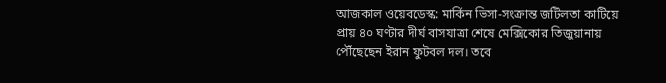আজকাল ওয়েবডেস্ক: মার্কিন ভিসা-সংক্রান্ত জটিলতা কাটিয়ে প্রায় ৪০ ঘণ্টার দীর্ঘ বাসযাত্রা শেষে মেক্সিকোর তিজুয়ানায় পৌঁছেছেন ইরান ফুটবল দল। তবে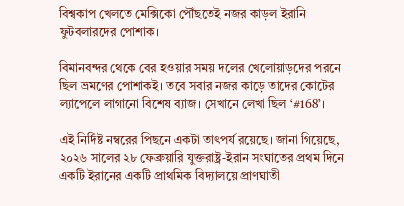বিশ্বকাপ খেলতে মেক্সিকো পৌঁছতেই নজর কাড়ল ইরানি ফুটবলারদের পোশাক।

বিমানবন্দর থেকে বের হওয়ার সময় দলের খেলোয়াড়দের পরনে ছিল ভ্রমণের পোশাকই। তবে সবার নজর কাড়ে তাদের কোটের ল্যাপেলে লাগানো বিশেষ ব্যাজ। সেখানে লেখা ছিল ‘#168’।

এই নির্দিষ্ট নম্বরের পিছনে একটা তাৎপর্য রয়েছে। জানা গিয়েছে, ২০২৬ সালের ২৮ ফেব্রুয়ারি যুক্তরাষ্ট্র-ইরান সংঘাতের প্রথম দিনে একটি ইরানের একটি প্রাথমিক বিদ্যালয়ে প্রাণঘাতী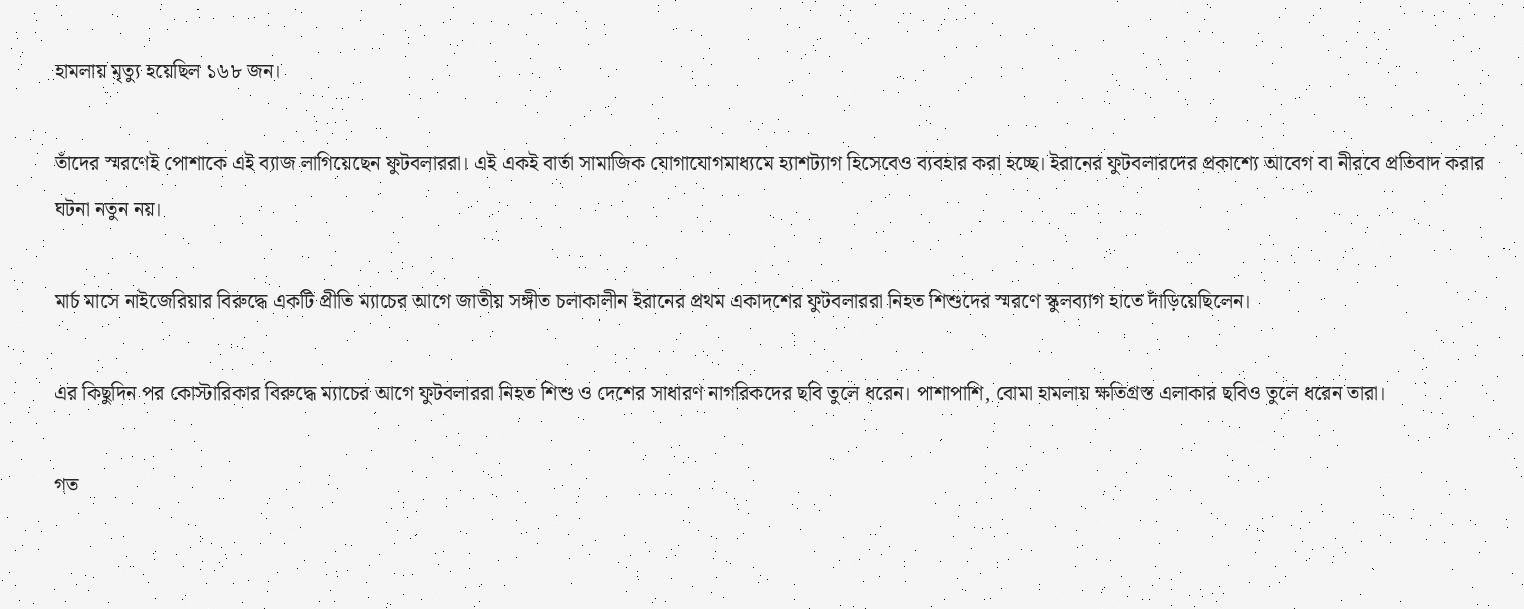হামলায় মৃত্যু হয়েছিল ১৬৮ জন।

তাঁদের স্মরণেই পোশাকে এই ব্যাজ লাগিয়েছেন ফুটবলাররা। এই একই বার্তা সামাজিক যোগাযোগমাধ্যমে হ্যাশট্যাগ হিসেবেও ব্যবহার করা হচ্ছে। ইরানের ফুটবলারদের প্রকাশ্যে আবেগ বা নীরবে প্রতিবাদ করার ঘটনা নতুন নয়।

মার্চ মাসে নাইজেরিয়ার বিরুদ্ধে একটি প্রীতি ম্যাচের আগে জাতীয় সঙ্গীত চলাকালীন ইরানের প্রথম একাদশের ফুটবলাররা নিহত শিশুদের স্মরণে স্কুলব্যাগ হাতে দাঁড়িয়েছিলেন।

এর কিছুদিন পর কোস্টারিকার বিরুদ্ধে ম্যাচের আগে ফুটবলাররা নিহত শিশু ও দেশের সাধারণ নাগরিকদের ছবি তুলে ধরেন। পাশাপাশি, বোমা হামলায় ক্ষতিগ্রস্ত এলাকার ছবিও তুলে ধরেন তারা।

গত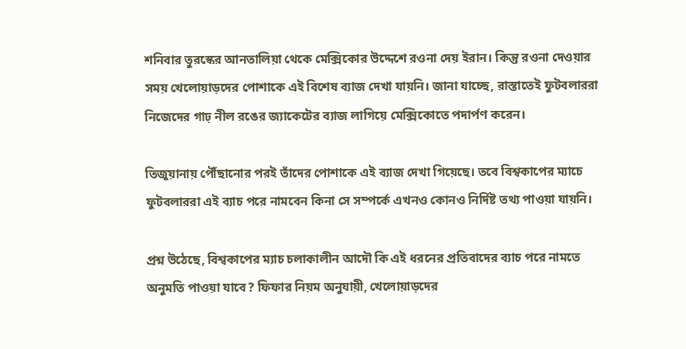শনিবার তুরস্কের আনতালিয়া থেকে মেক্সিকোর উদ্দেশে রওনা দেয় ইরান। কিন্তু রওনা দেওয়ার সময় খেলোয়াড়দের পোশাকে এই বিশেষ ব্যাজ দেখা যায়নি। জানা যাচ্ছে, রাস্তাতেই ফুটবলাররা নিজেদের গাঢ় নীল রঙের জ্যাকেটের ব্যাজ লাগিয়ে মেক্সিকোতে পদার্পণ করেন।

তিজুয়ানায় পৌঁছানোর পরই তাঁদের পোশাকে এই ব্যাজ দেখা গিয়েছে। তবে বিশ্বকাপের ম্যাচে ফুটবলাররা এই ব্যাচ পরে নামবেন কিনা সে সম্পর্কে এখনও কোনও নির্দিষ্ট তথ্য পাওয়া যায়নি।

প্রশ্ন উঠেছে, বিশ্বকাপের ম্যাচ চলাকালীন আদৌ কি এই ধরনের প্রতিবাদের ব্যাচ পরে নামতে অনুমতি পাওয়া যাবে? ফিফার নিয়ম অনুযায়ী, খেলোয়াড়দের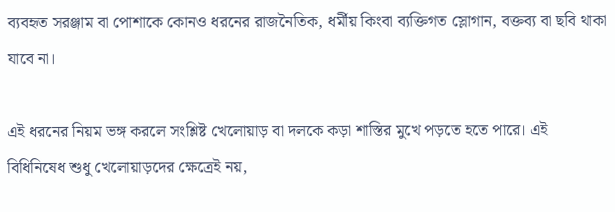ব্যবহৃত সরঞ্জাম বা পোশাকে কোনও ধরনের রাজনৈতিক, ধর্মীয় কিংবা ব্যক্তিগত স্লোগান, বক্তব্য বা ছবি থাকা যাবে না।

এই ধরনের নিয়ম ভঙ্গ করলে সংশ্লিষ্ট খেলোয়াড় বা দলকে কড়া শাস্তির মুখে পড়তে হতে পারে। এই বিধিনিষেধ শুধু খেলোয়াড়দের ক্ষেত্রেই নয়,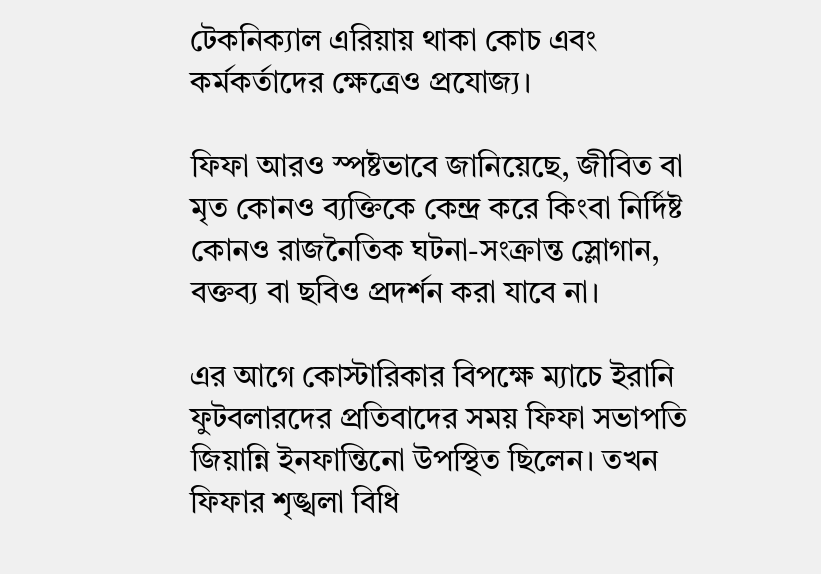টেকনিক্যাল এরিয়ায় থাকা কোচ এবং কর্মকর্তাদের ক্ষেত্রেও প্রযোজ্য।

ফিফা আরও স্পষ্টভাবে জানিয়েছে, জীবিত বা মৃত কোনও ব্যক্তিকে কেন্দ্র করে কিংবা নির্দিষ্ট কোনও রাজনৈতিক ঘটনা-সংক্রান্ত স্লোগান, বক্তব্য বা ছবিও প্রদর্শন করা যাবে না।

এর আগে কোস্টারিকার বিপক্ষে ম্যাচে ইরানি ফুটবলারদের প্রতিবাদের সময় ফিফা সভাপতি জিয়ান্নি ইনফান্তিনো উপস্থিত ছিলেন। তখন ফিফার শৃঙ্খলা বিধি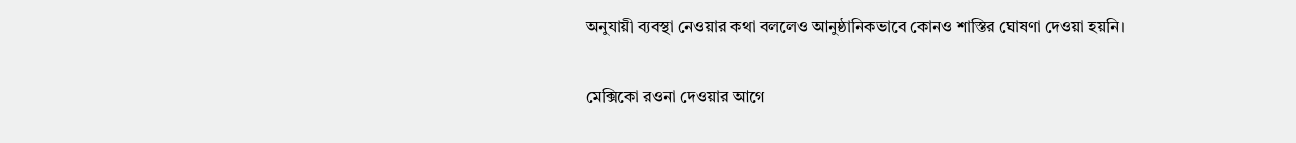অনুযায়ী ব্যবস্থা নেওয়ার কথা বললেও আনুষ্ঠানিকভাবে কোনও শাস্তির ঘোষণা দেওয়া হয়নি।

মেক্সিকো রওনা দেওয়ার আগে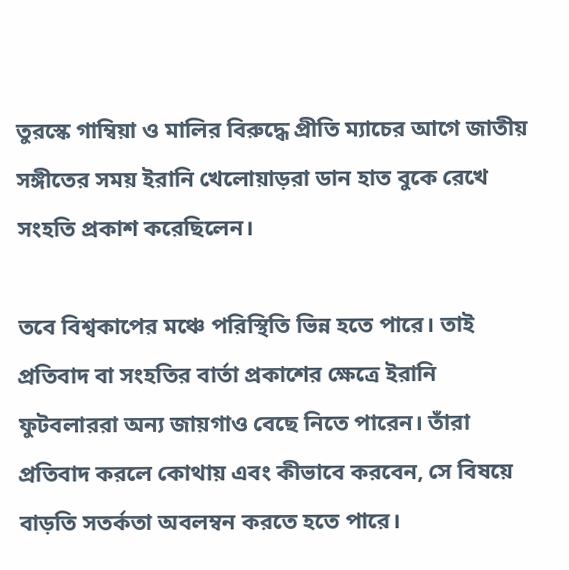তুরস্কে গাম্বিয়া ও মালির বিরুদ্ধে প্রীতি ম্যাচের আগে জাতীয় সঙ্গীতের সময় ইরানি খেলোয়াড়রা ডান হাত বুকে রেখে সংহতি প্রকাশ করেছিলেন।

তবে বিশ্বকাপের মঞ্চে পরিস্থিতি ভিন্ন হতে পারে। তাই প্রতিবাদ বা সংহতির বার্তা প্রকাশের ক্ষেত্রে ইরানি ফুটবলাররা অন্য জায়গাও বেছে নিতে পারেন। তাঁরা প্রতিবাদ করলে কোথায় এবং কীভাবে করবেন, সে বিষয়ে বাড়তি সতর্কতা অবলম্বন করতে হতে পারে।